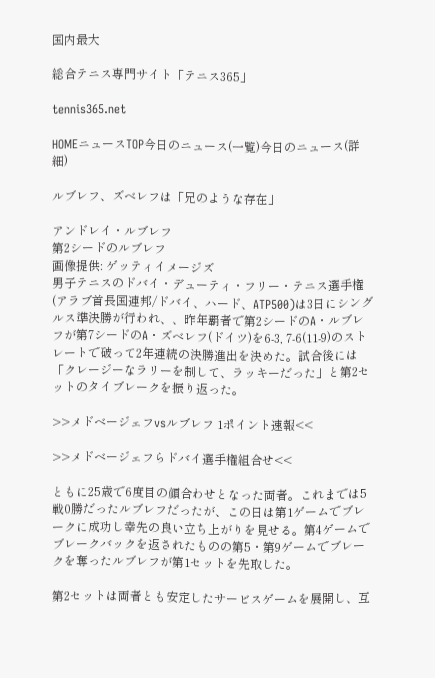国内最大

総合テニス専門サイト「テニス365」

tennis365.net

HOMEニュースTOP今日のニュース(一覧)今日のニュース(詳細)

ルブレフ、ズベレフは「兄のような存在」

アンドレイ・ルブレフ
第2シードのルブレフ
画像提供: ゲッティイメージズ
男子テニスのドバイ・デューティ・フリー・テニス選手権(アラブ首長国連邦/ドバイ、ハード、ATP500)は3日にシングルス準決勝が行われ、、昨年覇者で第2シードのA・ルブレフが第7シードのA・ズベレフ(ドイツ)を6-3, 7-6(11-9)のストレートで破って2年連続の決勝進出を決めた。試合後には「クレージーなラリーを制して、ラッキーだった」と第2セットのタイブレークを振り返った。

>>メドベージェフvsルブレフ 1ポイント速報<<

>>メドベージェフらドバイ選手権組合せ<<

ともに25歳で6度目の顔合わせとなった両者。これまでは5戦0勝だったルブレフだったが、この日は第1ゲームでブレークに成功し幸先の良い立ち上がりを見せる。第4ゲームでブレークバックを返されたものの第5・第9ゲームでブレークを奪ったルブレフが第1セットを先取した。

第2セットは両者とも安定したサービスゲームを展開し、互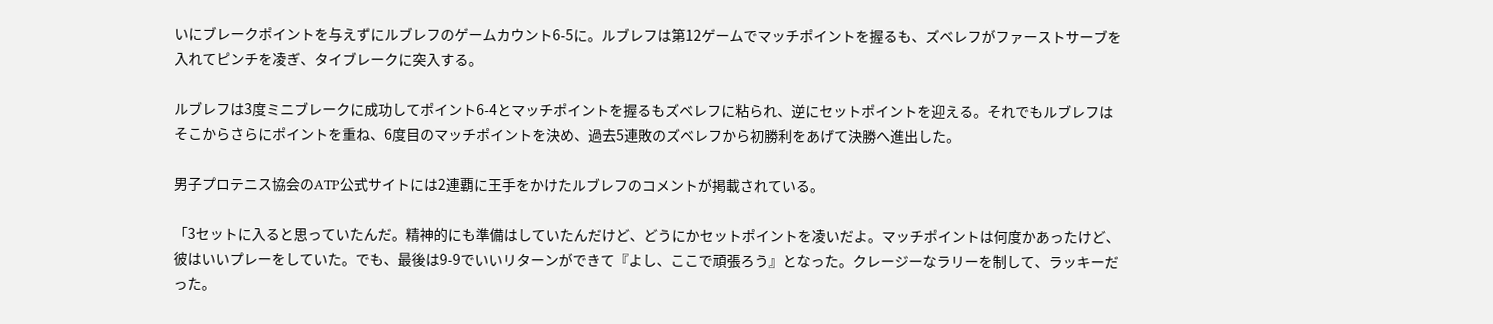いにブレークポイントを与えずにルブレフのゲームカウント6-5に。ルブレフは第12ゲームでマッチポイントを握るも、ズベレフがファーストサーブを入れてピンチを凌ぎ、タイブレークに突入する。

ルブレフは3度ミニブレークに成功してポイント6-4とマッチポイントを握るもズベレフに粘られ、逆にセットポイントを迎える。それでもルブレフはそこからさらにポイントを重ね、6度目のマッチポイントを決め、過去5連敗のズベレフから初勝利をあげて決勝へ進出した。

男子プロテニス協会のATP公式サイトには2連覇に王手をかけたルブレフのコメントが掲載されている。

「3セットに入ると思っていたんだ。精神的にも準備はしていたんだけど、どうにかセットポイントを凌いだよ。マッチポイントは何度かあったけど、彼はいいプレーをしていた。でも、最後は9-9でいいリターンができて『よし、ここで頑張ろう』となった。クレージーなラリーを制して、ラッキーだった。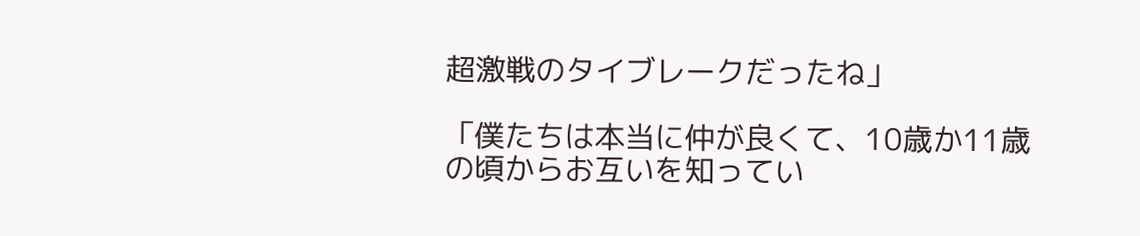超激戦のタイブレークだったね」

「僕たちは本当に仲が良くて、10歳か11歳の頃からお互いを知ってい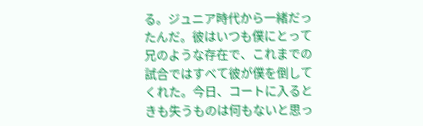る。ジュニア時代から一緒だったんだ。彼はいつも僕にとって兄のような存在で、これまでの試合ではすべて彼が僕を倒してくれた。今日、コートに入るときも失うものは何もないと思っ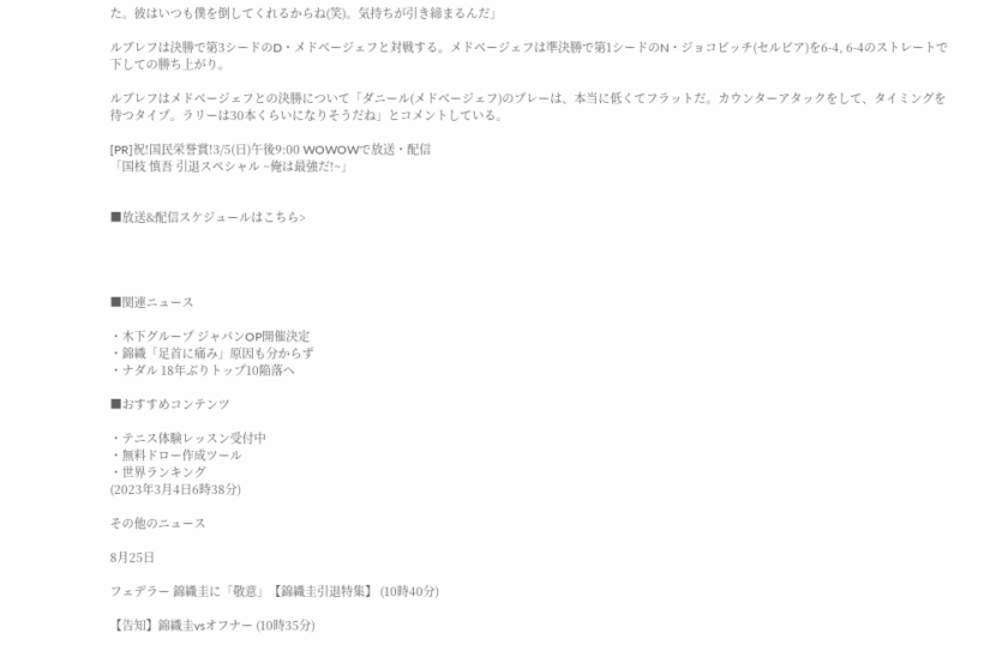た。彼はいつも僕を倒してくれるからね(笑)。気持ちが引き締まるんだ」

ルブレフは決勝で第3シードのD・メドベージェフと対戦する。メドベージェフは準決勝で第1シードのN・ジョコビッチ(セルビア)を6-4, 6-4のストレートで下しての勝ち上がり。

ルブレフはメドベージェフとの決勝について「ダニール(メドベージェフ)のプレーは、本当に低くてフラットだ。カウンターアタックをして、タイミングを待つタイプ。ラリーは30本くらいになりそうだね」とコメントしている。

[PR]祝!国民栄誉賞!3/5(日)午後9:00 WOWOWで放送・配信
「国枝 慎吾 引退スペシャル ~俺は最強だ!~」


■放送&配信スケジュールはこちら>




■関連ニュース

・木下グループ ジャパンOP開催決定
・錦織「足首に痛み」原因も分からず
・ナダル 18年ぶりトップ10陥落へ

■おすすめコンテンツ

・テニス体験レッスン受付中
・無料ドロー作成ツール
・世界ランキング
(2023年3月4日6時38分)

その他のニュース

8月25日

フェデラー 錦織圭に「敬意」【錦織圭引退特集】 (10時40分)

【告知】錦織圭vsオフナー (10時35分)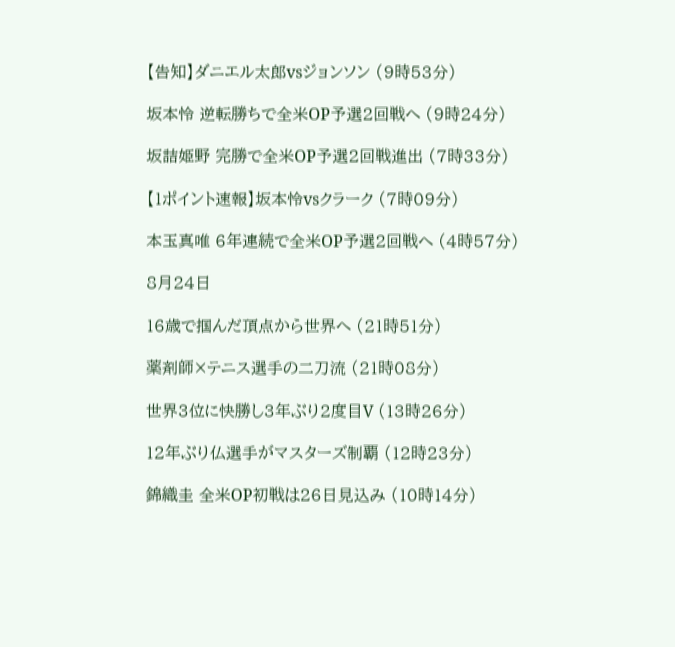【告知】ダニエル太郎vsジョンソン (9時53分)

坂本怜 逆転勝ちで全米OP予選2回戦へ (9時24分)

坂詰姫野 完勝で全米OP予選2回戦進出 (7時33分)

【1ポイント速報】坂本怜vsクラーク (7時09分)

本玉真唯 6年連続で全米OP予選2回戦へ (4時57分)

8月24日

16歳で掴んだ頂点から世界へ (21時51分)

薬剤師×テニス選手の二刀流 (21時08分)

世界3位に快勝し3年ぶり2度目V (13時26分)

12年ぶり仏選手がマスターズ制覇 (12時23分)

錦織圭 全米OP初戦は26日見込み (10時14分)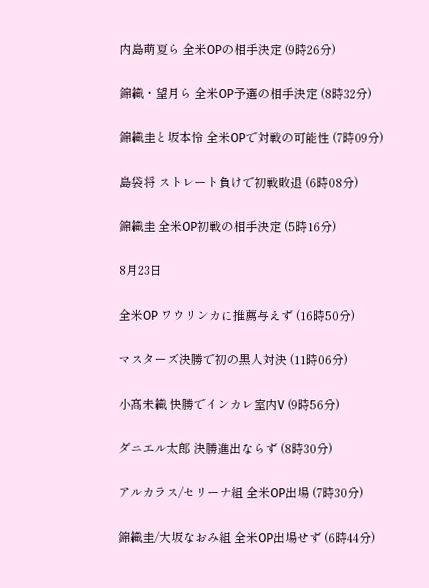内島萌夏ら 全米OPの相手決定 (9時26分)

錦織・望月ら 全米OP予選の相手決定 (8時32分)

錦織圭と坂本怜 全米OPで対戦の可能性 (7時09分)

島袋将 ストレート負けで初戦敗退 (6時08分)

錦織圭 全米OP初戦の相手決定 (5時16分)

8月23日

全米OP ワウリンカに推薦与えず (16時50分)

マスターズ決勝で初の黒人対決 (11時06分)

小髙未織 快勝でインカレ室内V (9時56分)

ダニエル太郎 決勝進出ならず (8時30分)

アルカラス/セリーナ組 全米OP出場 (7時30分)

錦織圭/大坂なおみ組 全米OP出場せず (6時44分)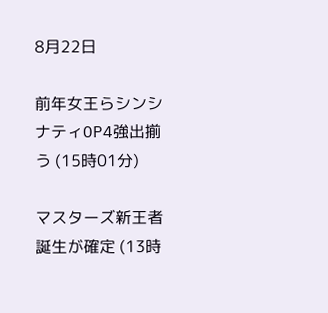8月22日

前年女王らシンシナティOP4強出揃う (15時01分)

マスターズ新王者誕生が確定 (13時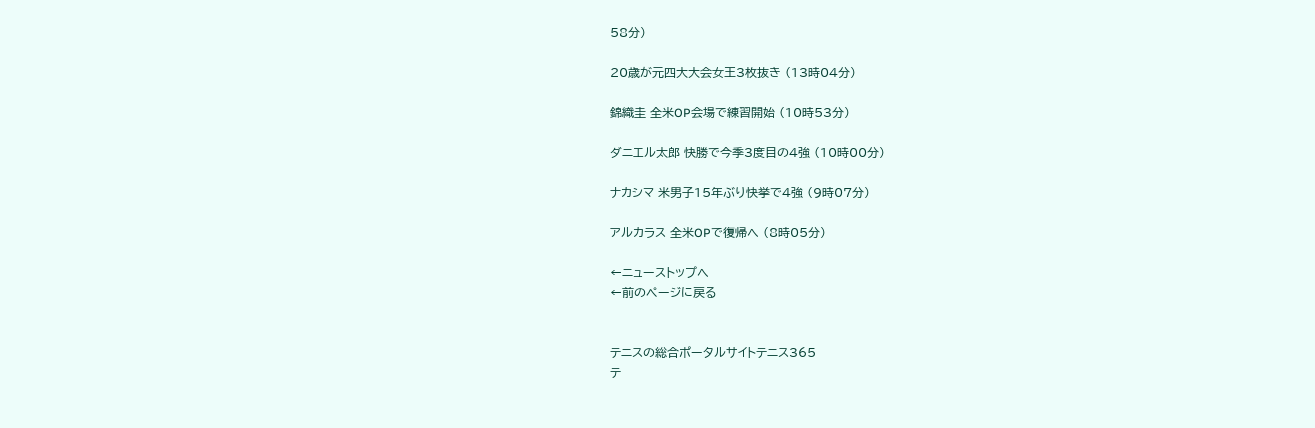58分)

20歳が元四大大会女王3枚抜き (13時04分)

錦織圭 全米OP会場で練習開始 (10時53分)

ダニエル太郎 快勝で今季3度目の4強 (10時00分)

ナカシマ 米男子15年ぶり快挙で4強 (9時07分)

アルカラス 全米OPで復帰へ (8時05分)

←ニューストップへ
←前のページに戻る


テニスの総合ポータルサイトテニス365
テ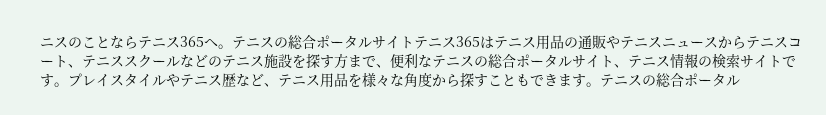ニスのことならテニス365へ。テニスの総合ポータルサイトテニス365はテニス用品の通販やテニスニュースからテニスコート、テニススクールなどのテニス施設を探す方まで、便利なテニスの総合ポータルサイト、テニス情報の検索サイトです。プレイスタイルやテニス歴など、テニス用品を様々な角度から探すこともできます。テニスの総合ポータル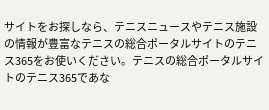サイトをお探しなら、テニスニュースやテニス施設の情報が豊富なテニスの総合ポータルサイトのテニス365をお使いください。テニスの総合ポータルサイトのテニス365であな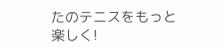たのテニスをもっと楽しく!